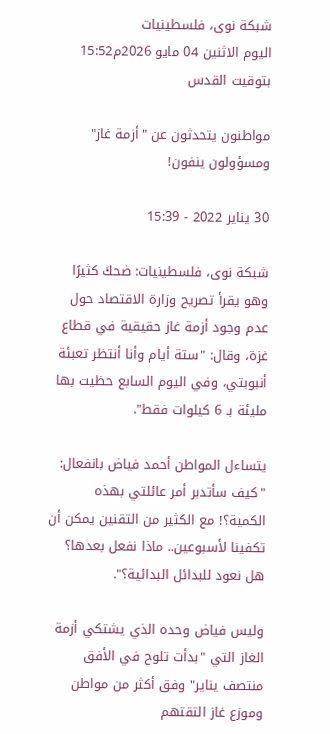شبكة نوى، فلسطينيات
اليوم الاثنين 04 مايو 2026م15:52 بتوقيت القدس

مواطنون يتحدثون عن "أزمة غاز" ومسؤولون ينفون!

30 يناير 2022 - 15:39

شبكة نوى، فلسطينيات: ضحكَ كثيرًا وهو يقرأ تصريح وزارة الاقتصاد حول عدم وجود أزمة غاز حقيقية في قطاع غزة، وقال: "ستة أيام وأنا أنتظر تعبئة أنبوبتي، وفي اليوم السابع حظيت بها مليئة بـ 6 كيلوات فقط".

يتساءل المواطن أحمد فياض بانفعال: "كيف سأتدبر أمر عائلتي بهذه الكمية؟! مع الكثير من التقنين يمكن أن تكفينا لأسبوعين.. ماذا نفعل بعدها؟ هل نعود للبدائل البدائية؟".

وليس فياض وحده الذي يشتكي أزمة الغاز التي "بدأت تلوح في الأفق منتصف يناير" وفق أكثر من مواطن وموزع غاز التقتهم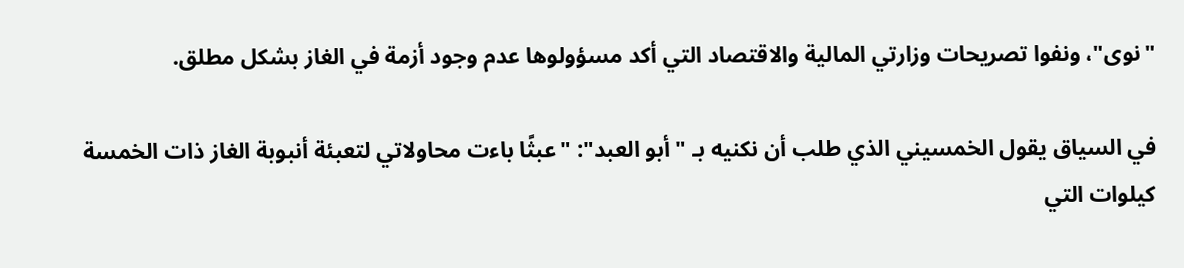"نوى"، ونفوا تصريحات وزارتي المالية والاقتصاد التي أكد مسؤولوها عدم وجود أزمة في الغاز بشكل مطلق.

في السياق يقول الخمسيني الذي طلب أن نكنيه بـ "أبو العبد": "عبثًا باءت محاولاتي لتعبئة أنبوبة الغاز ذات الخمسة كيلوات التي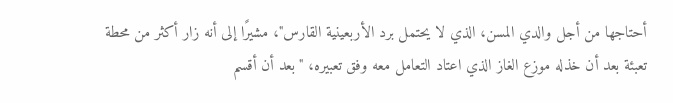أحتاجها من أجل والدي المسن، الذي لا يحتمل برد الأربعينية القارس"، مشيرًا إلى أنه زار أكثر من محطة تعبئة بعد أن خذله موزع الغاز الذي اعتاد التعامل معه وفق تعبيره، "بعد أن أقسم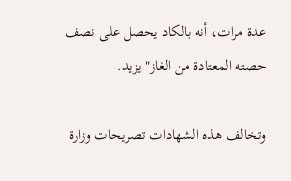عدة مرات، أنه بالكاد يحصل على نصف حصته المعتادة من الغاز" يزيد.

وتخالف هذه الشهادات تصريحات وزارة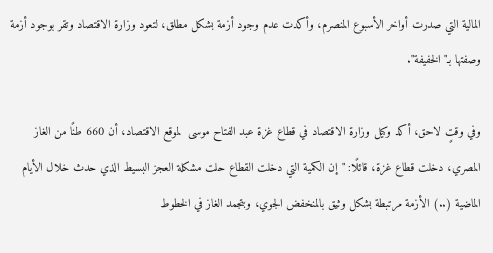المالية التي صدرت أواخر الأسبوع المنصرم، وأكدت عدم وجود أزمة بشكل مطلق، لتعود وزارة الاقتصاد وتقر بوجود أزمة وصفتها بـ"الخفيفة".

وفي وقتٍ لاحق، أكد وكيل وزارة الاقتصاد في قطاع غزة عبد الفتاح موسى  لموقع الاقتصاد، أن 660 طنًا من الغاز المصري، دخلت قطاع غزة، قائلًا: "إن الكمية التي دخلت القطاع حلت مشكلة العجز البسيط الذي حدث خلال الأيام الماضية (..) الأزمة مرتبطة بشكل وثيق بالمنخفض الجوي، وبتجمد الغاز في الخطوط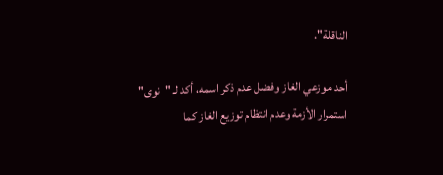الناقلة".

أحد موزعي الغاز وفضل عدم ذكر اسمه، أكد لـ "نوى" استمرار الأزمة وعدم انتظام توزيع الغاز كما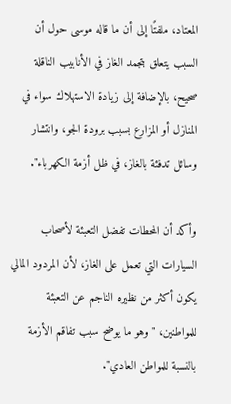المعتاد، ملفتًا إلى أن ما قاله موسى حول أن السبب يتعلق بتجمد الغاز في الأنابيب الناقلة صحيح، بالإضافة إلى زيادة الاستهلاك سواء في المنازل أو المزارع بسبب برودة الجو، وانتشار وسائل تدفئة بالغاز، في ظل أزمة الكهرباء".

وأكد أن المحطات تفضل التعبئة لأصحاب السيارات التي تعمل على الغاز، لأن المردود المالي يكون أكثر من نظيره الناجم عن التعبئة للمواطنين، "وهو ما يوضح سبب تفاقم الأزمة بالنسبة للمواطن العادي".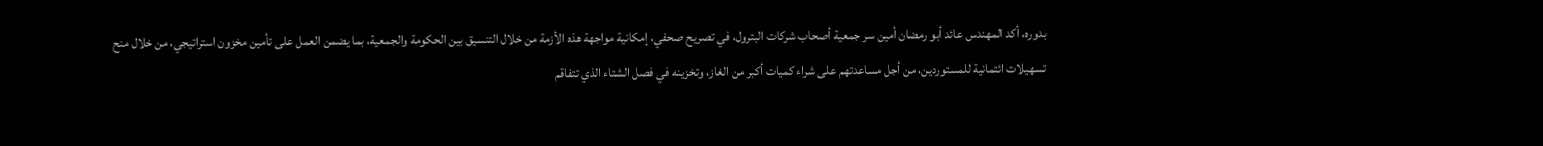بدوره، أكد المهندس عائد أبو رمضان أمين سر جمعية أصحاب شركات البترول، في تصريح صحفي، إمكانية مواجهة هذه الأزمة من خلال التنسيق بين الحكومة والجمعية، بما يضمن العمل على تأمين مخزون استراتيجي، من خلال منح تسهيلات ائتمانية للمستوردين، من أجل مساعدتهم على شراء كميات أكبر من الغاز، وتخزينه في فصل الشتاء الذي تتفاقم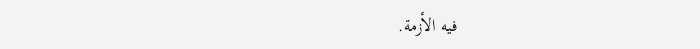فيه الأزمة.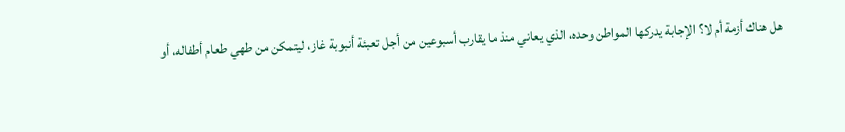هل هناك أزمة أم لا؟ الإجابة يدركها المواطن وحده، الذي يعاني منذ ما يقارب أسبوعين من أجل تعبئة أنبوبة غاز، ليتمكن من طهي طعام أطفاله، أو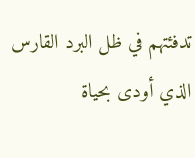تدفئتهم في ظل البرد القارس الذي أودى بحياة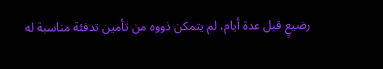رضيعٍ قبل عدة أيام، لم يتمكن ذووه من تأمين تدفئة مناسبة له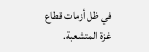في ظل أزمات قطاع غزة المتشعبة.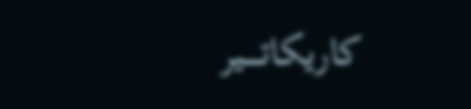كاريكاتـــــير